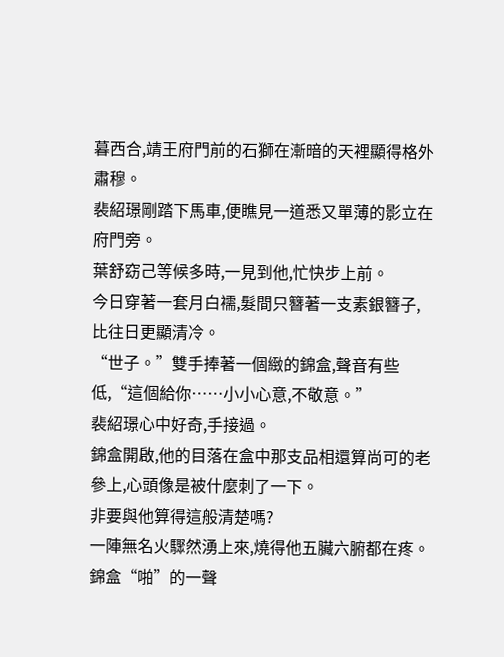暮西合,靖王府門前的石獅在漸暗的天裡顯得格外肅穆。
裴紹璟剛踏下馬車,便瞧見一道悉又單薄的影立在府門旁。
葉舒窈己等候多時,一見到他,忙快步上前。
今日穿著一套月白襦,髮間只簪著一支素銀簪子,比往日更顯清冷。
“世子。”雙手捧著一個緻的錦盒,聲音有些低,“這個給你……小小心意,不敬意。”
裴紹璟心中好奇,手接過。
錦盒開啟,他的目落在盒中那支品相還算尚可的老參上,心頭像是被什麼刺了一下。
非要與他算得這般清楚嗎?
一陣無名火驟然湧上來,燒得他五臟六腑都在疼。
錦盒“啪”的一聲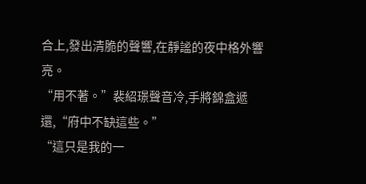合上,發出清脆的聲響,在靜謐的夜中格外響亮。
“用不著。”裴紹璟聲音冷,手將錦盒遞還,“府中不缺這些。”
“這只是我的一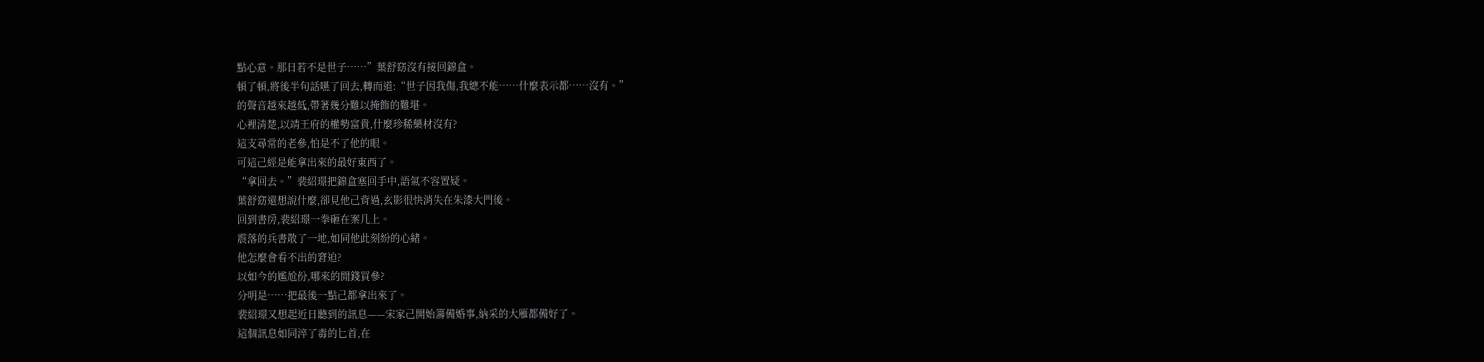點心意。那日若不是世子……”葉舒窈沒有接回錦盒。
頓了頓,將後半句話嚥了回去,轉而道:“世子因我傷,我總不能……什麼表示都……沒有。”
的聲音越來越低,帶著幾分難以掩飾的難堪。
心裡清楚,以靖王府的權勢富貴,什麼珍稀藥材沒有?
這支尋常的老參,怕是不了他的眼。
可這己經是能拿出來的最好東西了。
“拿回去。”裴紹璟把錦盒塞回手中,語氣不容置疑。
葉舒窈還想說什麼,卻見他己背過,玄影很快消失在朱漆大門後。
回到書房,裴紹璟一拳砸在案几上。
震落的兵書散了一地,如同他此刻紛的心緒。
他怎麼會看不出的窘迫?
以如今的尷尬份,哪來的閒錢買參?
分明是……把最後一點己都拿出來了。
裴紹璟又想起近日聽到的訊息——宋家己開始籌備婚事,納采的大雁都備好了。
這個訊息如同淬了毒的匕首,在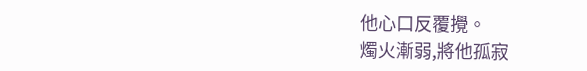他心口反覆攪。
燭火漸弱,將他孤寂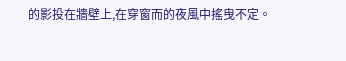的影投在牆壁上,在穿窗而的夜風中搖曳不定。